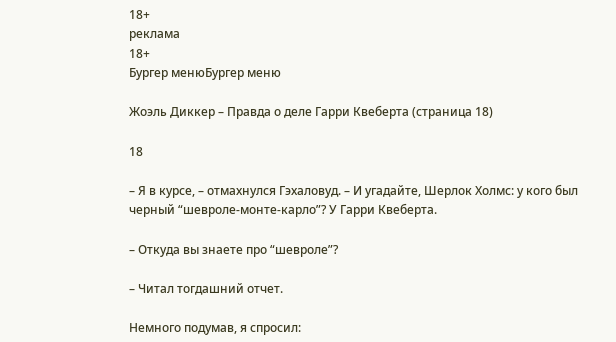18+
реклама
18+
Бургер менюБургер меню

Жоэль Диккер – Правда о деле Гарри Квеберта (страница 18)

18

– Я в курсе, – отмахнулся Гэхаловуд. – И угадайте, Шерлок Холмс: у кого был черный “шевроле-монте-карло”? У Гарри Квеберта.

– Откуда вы знаете про “шевроле”?

– Читал тогдашний отчет.

Немного подумав, я спросил: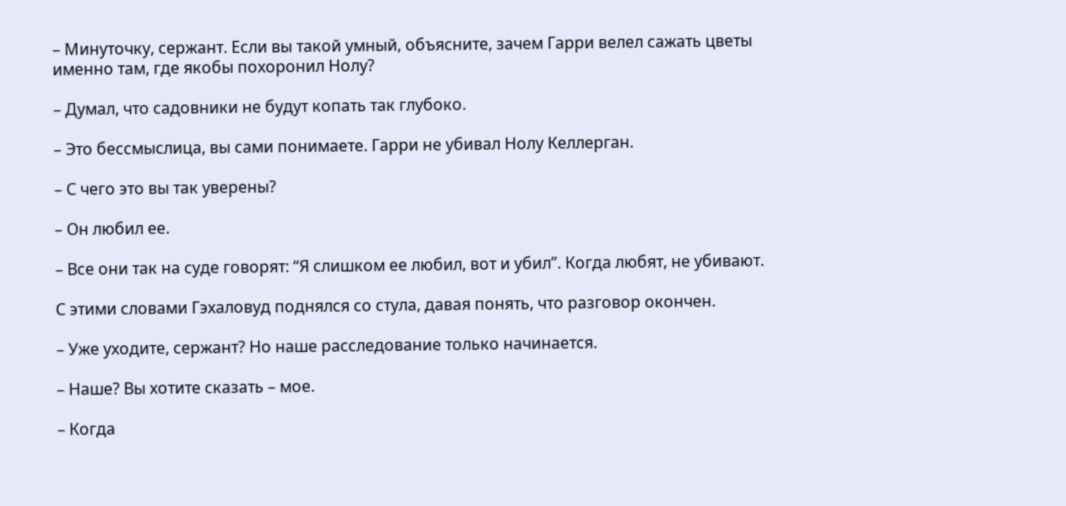– Минуточку, сержант. Если вы такой умный, объясните, зачем Гарри велел сажать цветы именно там, где якобы похоронил Нолу?

– Думал, что садовники не будут копать так глубоко.

– Это бессмыслица, вы сами понимаете. Гарри не убивал Нолу Келлерган.

– С чего это вы так уверены?

– Он любил ее.

– Все они так на суде говорят: “Я слишком ее любил, вот и убил”. Когда любят, не убивают.

С этими словами Гэхаловуд поднялся со стула, давая понять, что разговор окончен.

– Уже уходите, сержант? Но наше расследование только начинается.

– Наше? Вы хотите сказать – мое.

– Когда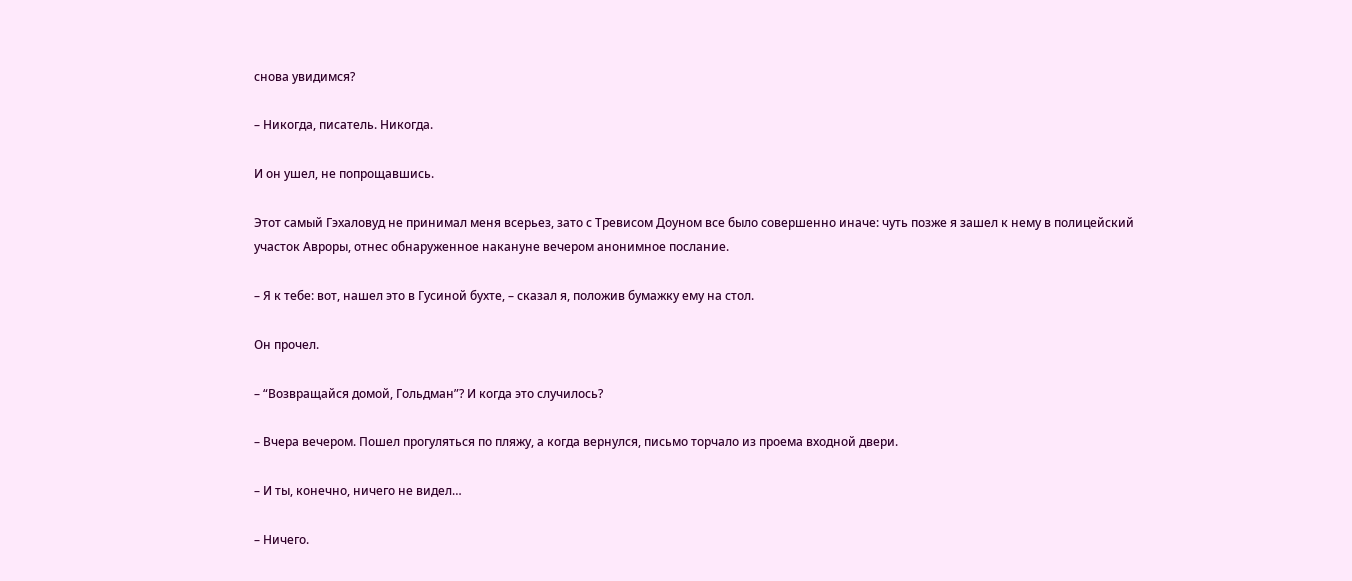снова увидимся?

– Никогда, писатель. Никогда.

И он ушел, не попрощавшись.

Этот самый Гэхаловуд не принимал меня всерьез, зато с Тревисом Доуном все было совершенно иначе: чуть позже я зашел к нему в полицейский участок Авроры, отнес обнаруженное накануне вечером анонимное послание.

– Я к тебе: вот, нашел это в Гусиной бухте, – сказал я, положив бумажку ему на стол.

Он прочел.

– “Возвращайся домой, Гольдман”? И когда это случилось?

– Вчера вечером. Пошел прогуляться по пляжу, а когда вернулся, письмо торчало из проема входной двери.

– И ты, конечно, ничего не видел…

– Ничего.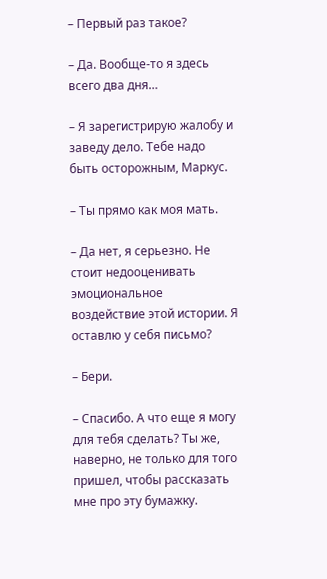– Первый раз такое?

– Да. Вообще-то я здесь всего два дня…

– Я зарегистрирую жалобу и заведу дело. Тебе надо быть осторожным, Маркус.

– Ты прямо как моя мать.

– Да нет, я серьезно. Не стоит недооценивать эмоциональное воздействие этой истории. Я оставлю у себя письмо?

– Бери.

– Спасибо. А что еще я могу для тебя сделать? Ты же, наверно, не только для того пришел, чтобы рассказать мне про эту бумажку.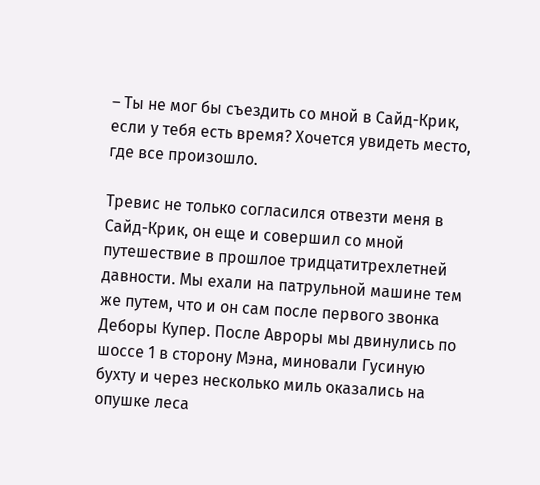– Ты не мог бы съездить со мной в Сайд-Крик, если у тебя есть время? Хочется увидеть место, где все произошло.

Тревис не только согласился отвезти меня в Сайд-Крик, он еще и совершил со мной путешествие в прошлое тридцатитрехлетней давности. Мы ехали на патрульной машине тем же путем, что и он сам после первого звонка Деборы Купер. После Авроры мы двинулись по шоссе 1 в сторону Мэна, миновали Гусиную бухту и через несколько миль оказались на опушке леса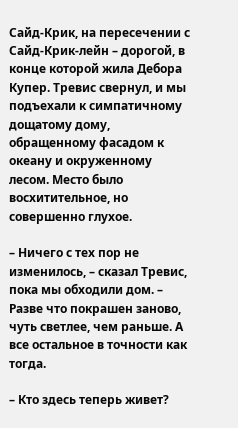Сайд-Крик, на пересечении с Сайд-Крик-лейн – дорогой, в конце которой жила Дебора Купер. Тревис свернул, и мы подъехали к симпатичному дощатому дому, обращенному фасадом к океану и окруженному лесом. Место было восхитительное, но совершенно глухое.

– Ничего с тех пор не изменилось, – сказал Тревис, пока мы обходили дом. – Разве что покрашен заново, чуть светлее, чем раньше. А все остальное в точности как тогда.

– Кто здесь теперь живет?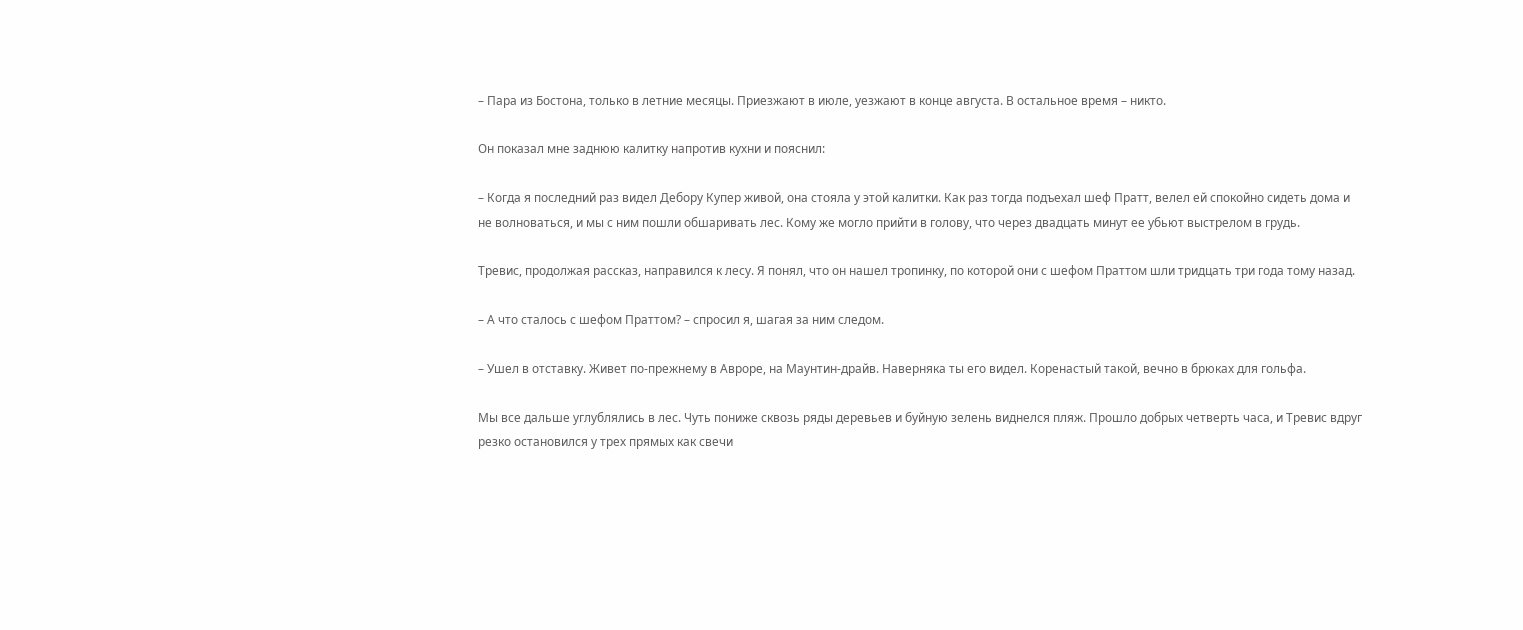– Пара из Бостона, только в летние месяцы. Приезжают в июле, уезжают в конце августа. В остальное время – никто.

Он показал мне заднюю калитку напротив кухни и пояснил:

– Когда я последний раз видел Дебору Купер живой, она стояла у этой калитки. Как раз тогда подъехал шеф Пратт, велел ей спокойно сидеть дома и не волноваться, и мы с ним пошли обшаривать лес. Кому же могло прийти в голову, что через двадцать минут ее убьют выстрелом в грудь.

Тревис, продолжая рассказ, направился к лесу. Я понял, что он нашел тропинку, по которой они с шефом Праттом шли тридцать три года тому назад.

– А что сталось с шефом Праттом? – спросил я, шагая за ним следом.

– Ушел в отставку. Живет по-прежнему в Авроре, на Маунтин-драйв. Наверняка ты его видел. Коренастый такой, вечно в брюках для гольфа.

Мы все дальше углублялись в лес. Чуть пониже сквозь ряды деревьев и буйную зелень виднелся пляж. Прошло добрых четверть часа, и Тревис вдруг резко остановился у трех прямых как свечи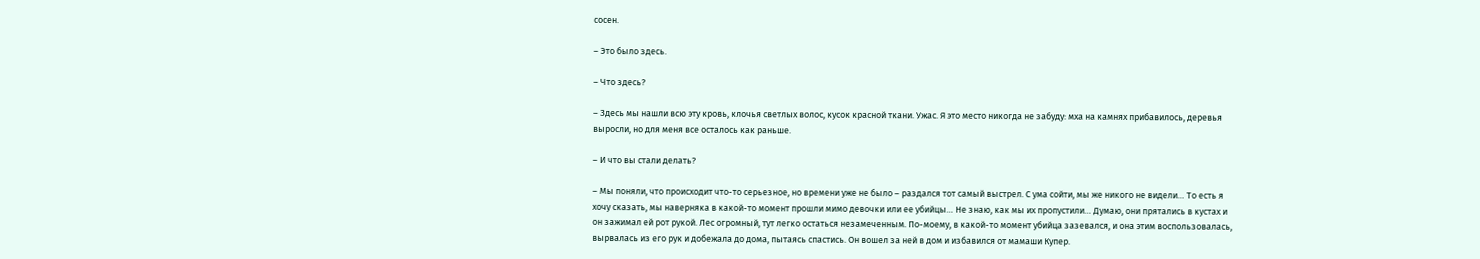сосен.

– Это было здесь.

– Что здесь?

– Здесь мы нашли всю эту кровь, клочья светлых волос, кусок красной ткани. Ужас. Я это место никогда не забуду: мха на камнях прибавилось, деревья выросли, но для меня все осталось как раньше.

– И что вы стали делать?

– Мы поняли, что происходит что-то серьезное, но времени уже не было – раздался тот самый выстрел. С ума сойти, мы же никого не видели… То есть я хочу сказать, мы наверняка в какой-то момент прошли мимо девочки или ее убийцы… Не знаю, как мы их пропустили… Думаю, они прятались в кустах и он зажимал ей рот рукой. Лес огромный, тут легко остаться незамеченным. По-моему, в какой-то момент убийца зазевался, и она этим воспользовалась, вырвалась из его рук и добежала до дома, пытаясь спастись. Он вошел за ней в дом и избавился от мамаши Купер.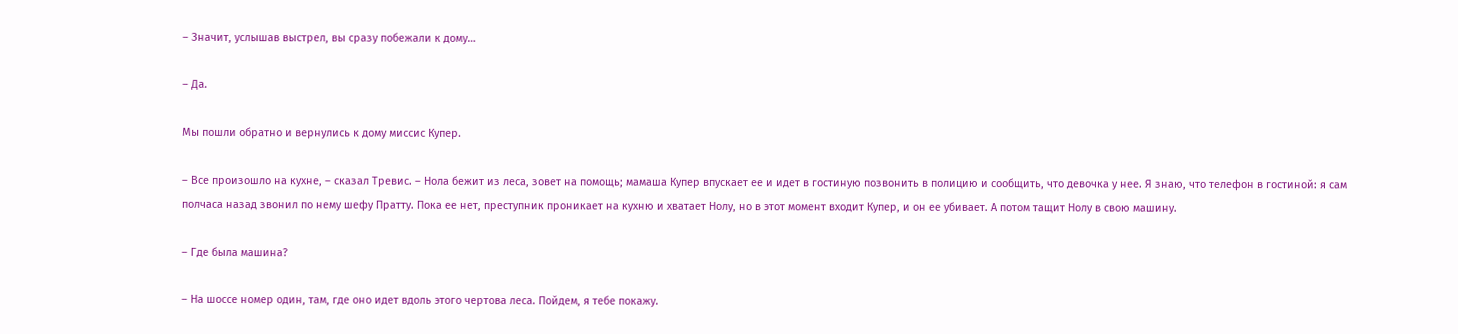– Значит, услышав выстрел, вы сразу побежали к дому…

– Да.

Мы пошли обратно и вернулись к дому миссис Купер.

– Все произошло на кухне, – сказал Тревис. – Нола бежит из леса, зовет на помощь; мамаша Купер впускает ее и идет в гостиную позвонить в полицию и сообщить, что девочка у нее. Я знаю, что телефон в гостиной: я сам полчаса назад звонил по нему шефу Пратту. Пока ее нет, преступник проникает на кухню и хватает Нолу, но в этот момент входит Купер, и он ее убивает. А потом тащит Нолу в свою машину.

– Где была машина?

– На шоссе номер один, там, где оно идет вдоль этого чертова леса. Пойдем, я тебе покажу.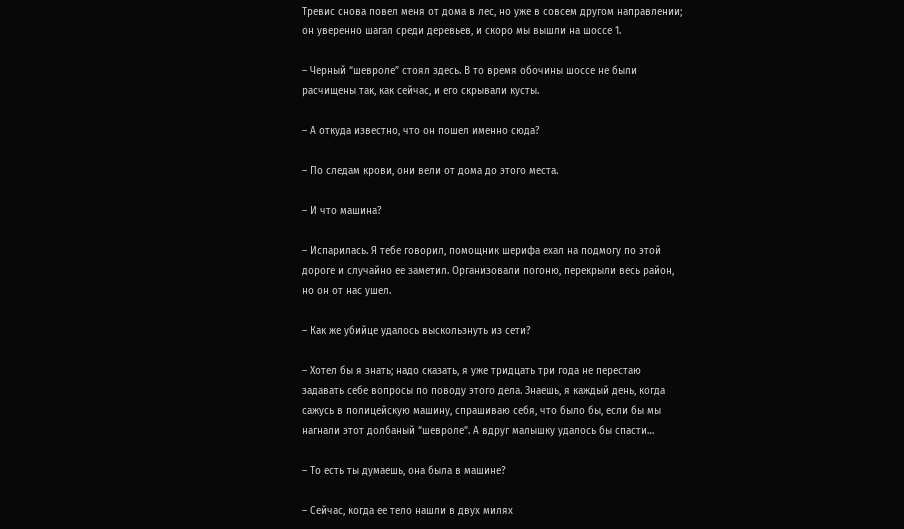Тревис снова повел меня от дома в лес, но уже в совсем другом направлении; он уверенно шагал среди деревьев, и скоро мы вышли на шоссе 1.

– Черный “шевроле” стоял здесь. В то время обочины шоссе не были расчищены так, как сейчас, и его скрывали кусты.

– А откуда известно, что он пошел именно сюда?

– По следам крови, они вели от дома до этого места.

– И что машина?

– Испарилась. Я тебе говорил, помощник шерифа ехал на подмогу по этой дороге и случайно ее заметил. Организовали погоню, перекрыли весь район, но он от нас ушел.

– Как же убийце удалось выскользнуть из сети?

– Хотел бы я знать; надо сказать, я уже тридцать три года не перестаю задавать себе вопросы по поводу этого дела. Знаешь, я каждый день, когда сажусь в полицейскую машину, спрашиваю себя, что было бы, если бы мы нагнали этот долбаный “шевроле”. А вдруг малышку удалось бы спасти…

– То есть ты думаешь, она была в машине?

– Сейчас, когда ее тело нашли в двух милях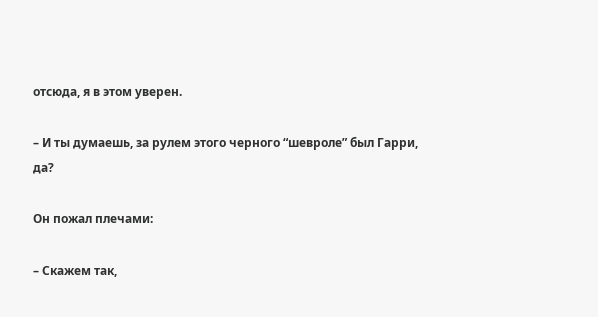отсюда, я в этом уверен.

– И ты думаешь, за рулем этого черного “шевроле” был Гарри, да?

Он пожал плечами:

– Скажем так,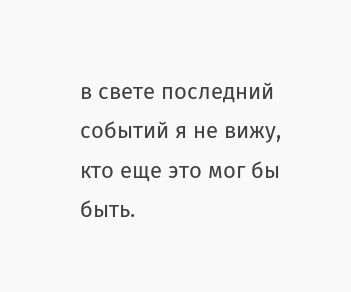в свете последний событий я не вижу, кто еще это мог бы быть.